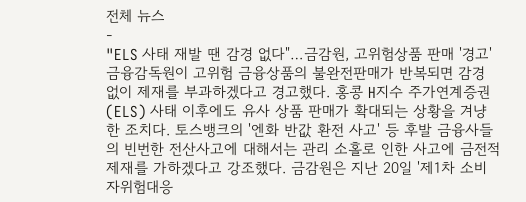전체 뉴스
-
"ELS 사태 재발 땐 감경 없다"…금감원, 고위험상품 판매 '경고' 금융감독원이 고위험 금융상품의 불완전판매가 반복되면 감경 없이 제재를 부과하겠다고 경고했다. 홍콩 H지수 주가연계증권(ELS) 사태 이후에도 유사 상품 판매가 확대되는 상황을 겨냥한 조치다. 토스뱅크의 '엔화 반값 환전 사고' 등 후발 금융사들의 빈번한 전산사고에 대해서는 관리 소홀로 인한 사고에 금전적 제재를 가하겠다고 강조했다. 금감원은 지난 20일 '제1차 소비자위험대응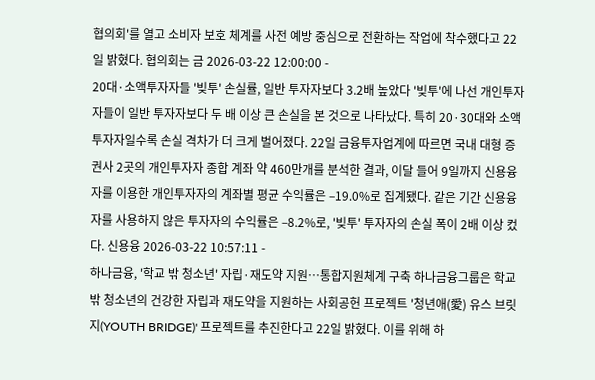협의회'를 열고 소비자 보호 체계를 사전 예방 중심으로 전환하는 작업에 착수했다고 22일 밝혔다. 협의회는 금 2026-03-22 12:00:00 -
20대·소액투자자들 '빚투' 손실률, 일반 투자자보다 3.2배 높았다 '빚투'에 나선 개인투자자들이 일반 투자자보다 두 배 이상 큰 손실을 본 것으로 나타났다. 특히 20·30대와 소액 투자자일수록 손실 격차가 더 크게 벌어졌다. 22일 금융투자업계에 따르면 국내 대형 증권사 2곳의 개인투자자 종합 계좌 약 460만개를 분석한 결과, 이달 들어 9일까지 신용융자를 이용한 개인투자자의 계좌별 평균 수익률은 –19.0%로 집계됐다. 같은 기간 신용융자를 사용하지 않은 투자자의 수익률은 –8.2%로, '빚투' 투자자의 손실 폭이 2배 이상 컸다. 신용융 2026-03-22 10:57:11 -
하나금융, '학교 밖 청소년' 자립·재도약 지원…통합지원체계 구축 하나금융그룹은 학교 밖 청소년의 건강한 자립과 재도약을 지원하는 사회공헌 프로젝트 '청년애(愛) 유스 브릿지(YOUTH BRIDGE)' 프로젝트를 추진한다고 22일 밝혔다. 이를 위해 하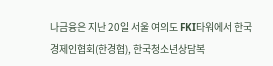나금융은 지난 20일 서울 여의도 FKI타워에서 한국경제인협회(한경협), 한국청소년상담복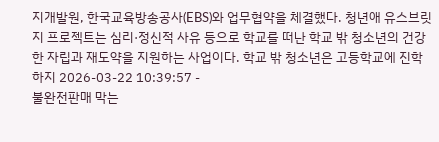지개발원, 한국교육방송공사(EBS)와 업무협약을 체결했다. 청년애 유스브릿지 프로젝트는 심리·정신적 사유 등으로 학교를 떠난 학교 밖 청소년의 건강한 자립과 재도약을 지원하는 사업이다. 학교 밖 청소년은 고등학교에 진학하지 2026-03-22 10:39:57 -
불완전판매 막는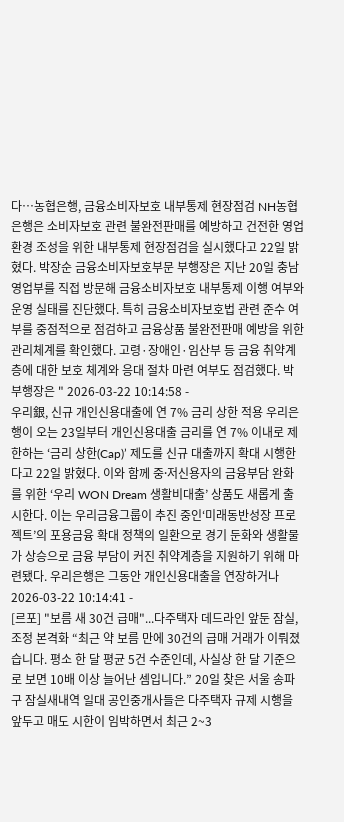다…농협은행, 금융소비자보호 내부통제 현장점검 NH농협은행은 소비자보호 관련 불완전판매를 예방하고 건전한 영업환경 조성을 위한 내부통제 현장점검을 실시했다고 22일 밝혔다. 박장순 금융소비자보호부문 부행장은 지난 20일 충남영업부를 직접 방문해 금융소비자보호 내부통제 이행 여부와 운영 실태를 진단했다. 특히 금융소비자보호법 관련 준수 여부를 중점적으로 점검하고 금융상품 불완전판매 예방을 위한 관리체계를 확인했다. 고령·장애인·임산부 등 금융 취약계층에 대한 보호 체계와 응대 절차 마련 여부도 점검했다. 박 부행장은 " 2026-03-22 10:14:58 -
우리銀, 신규 개인신용대출에 연 7% 금리 상한 적용 우리은행이 오는 23일부터 개인신용대출 금리를 연 7% 이내로 제한하는 ‘금리 상한(Cap)’ 제도를 신규 대출까지 확대 시행한다고 22일 밝혔다. 이와 함께 중⸱저신용자의 금융부담 완화를 위한 ‘우리 WON Dream 생활비대출’ 상품도 새롭게 출시한다. 이는 우리금융그룹이 추진 중인‘미래동반성장 프로젝트’의 포용금융 확대 정책의 일환으로 경기 둔화와 생활물가 상승으로 금융 부담이 커진 취약계층을 지원하기 위해 마련됐다. 우리은행은 그동안 개인신용대출을 연장하거나 2026-03-22 10:14:41 -
[르포] "보름 새 30건 급매"...다주택자 데드라인 앞둔 잠실, 조정 본격화 “최근 약 보름 만에 30건의 급매 거래가 이뤄졌습니다. 평소 한 달 평균 5건 수준인데, 사실상 한 달 기준으로 보면 10배 이상 늘어난 셈입니다.” 20일 찾은 서울 송파구 잠실새내역 일대 공인중개사들은 다주택자 규제 시행을 앞두고 매도 시한이 임박하면서 최근 2~3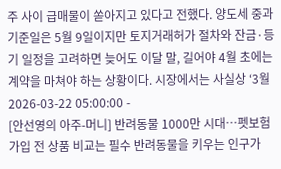주 사이 급매물이 쏟아지고 있다고 전했다. 양도세 중과 기준일은 5월 9일이지만 토지거래허가 절차와 잔금·등기 일정을 고려하면 늦어도 이달 말, 길어야 4월 초에는 계약을 마쳐야 하는 상황이다. 시장에서는 사실상 ‘3월 2026-03-22 05:00:00 -
[안선영의 아주-머니] 반려동물 1000만 시대…펫보험 가입 전 상품 비교는 필수 반려동물을 키우는 인구가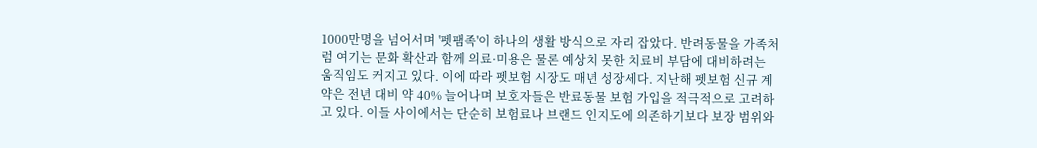1000만명을 넘어서며 '펫팸족'이 하나의 생활 방식으로 자리 잡았다. 반려동물을 가족처럼 여기는 문화 확산과 함께 의료·미용은 물론 예상치 못한 치료비 부담에 대비하려는 움직임도 커지고 있다. 이에 따라 펫보험 시장도 매년 성장세다. 지난해 펫보험 신규 계약은 전년 대비 약 40% 늘어나며 보호자들은 반료동물 보험 가입을 적극적으로 고려하고 있다. 이들 사이에서는 단순히 보험료나 브랜드 인지도에 의존하기보다 보장 범위와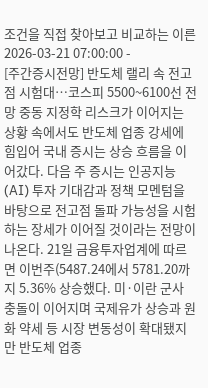조건을 직접 찾아보고 비교하는 이른 2026-03-21 07:00:00 -
[주간증시전망] 반도체 랠리 속 전고점 시험대…코스피 5500~6100선 전망 중동 지정학 리스크가 이어지는 상황 속에서도 반도체 업종 강세에 힘입어 국내 증시는 상승 흐름을 이어갔다. 다음 주 증시는 인공지능(AI) 투자 기대감과 정책 모멘텀을 바탕으로 전고점 돌파 가능성을 시험하는 장세가 이어질 것이라는 전망이 나온다. 21일 금융투자업계에 따르면 이번주(5487.24에서 5781.20까지 5.36% 상승했다. 미·이란 군사 충돌이 이어지며 국제유가 상승과 원화 약세 등 시장 변동성이 확대됐지만 반도체 업종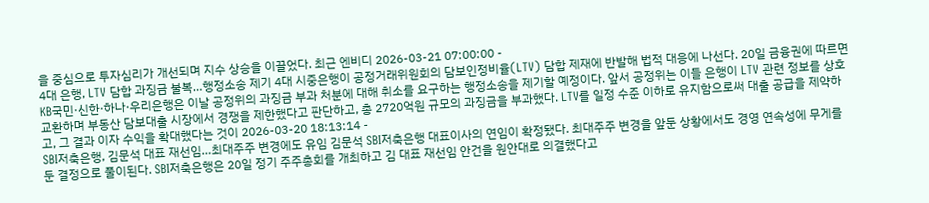을 중심으로 투자심리가 개선되며 지수 상승을 이끌었다. 최근 엔비디 2026-03-21 07:00:00 -
4대 은행, LTV 담합 과징금 불복…행정소송 제기 4대 시중은행이 공정거래위원회의 담보인정비율(LTV) 담합 제재에 반발해 법적 대응에 나선다. 20일 금융권에 따르면 KB국민·신한·하나·우리은행은 이날 공정위의 과징금 부과 처분에 대해 취소를 요구하는 행정소송을 제기할 예정이다. 앞서 공정위는 이들 은행이 LTV 관련 정보를 상호 교환하며 부동산 담보대출 시장에서 경쟁을 제한했다고 판단하고, 총 2720억원 규모의 과징금을 부과했다. LTV를 일정 수준 이하로 유지함으로써 대출 공급을 제약하고, 그 결과 이자 수익을 확대했다는 것이 2026-03-20 18:13:14 -
SBI저축은행, 김문석 대표 재선임…최대주주 변경에도 유임 김문석 SBI저축은행 대표이사의 연임이 확정됐다. 최대주주 변경을 앞둔 상황에서도 경영 연속성에 무게를 둔 결정으로 풀이된다. SBI저축은행은 20일 정기 주주총회를 개최하고 김 대표 재선임 안건을 원안대로 의결했다고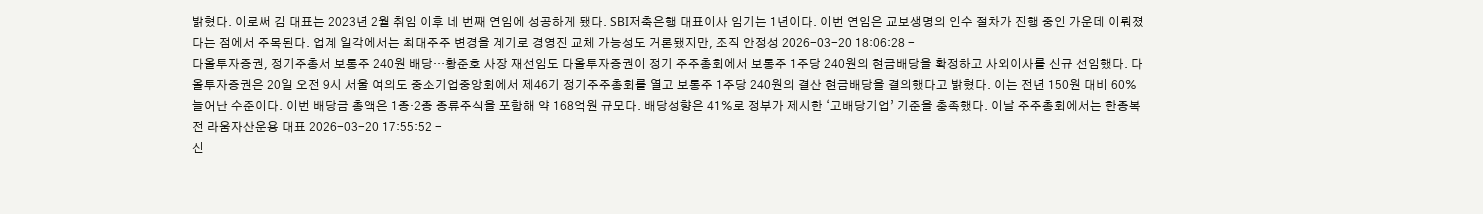밝혔다. 이로써 김 대표는 2023년 2월 취임 이후 네 번째 연임에 성공하게 됐다. SBI저축은행 대표이사 임기는 1년이다. 이번 연임은 교보생명의 인수 절차가 진행 중인 가운데 이뤄졌다는 점에서 주목된다. 업계 일각에서는 최대주주 변경을 계기로 경영진 교체 가능성도 거론됐지만, 조직 안정성 2026-03-20 18:06:28 -
다올투자증권, 정기주총서 보통주 240원 배당…황준호 사장 재선임도 다올투자증권이 정기 주주총회에서 보통주 1주당 240원의 현금배당을 확정하고 사외이사를 신규 선임했다. 다올투자증권은 20일 오전 9시 서울 여의도 중소기업중앙회에서 제46기 정기주주총회를 열고 보통주 1주당 240원의 결산 현금배당을 결의했다고 밝혔다. 이는 전년 150원 대비 60% 늘어난 수준이다. 이번 배당금 총액은 1종·2종 종류주식을 포함해 약 168억원 규모다. 배당성향은 41%로 정부가 제시한 ‘고배당기업’ 기준을 충족했다. 이날 주주총회에서는 한종복 전 라움자산운용 대표 2026-03-20 17:55:52 -
신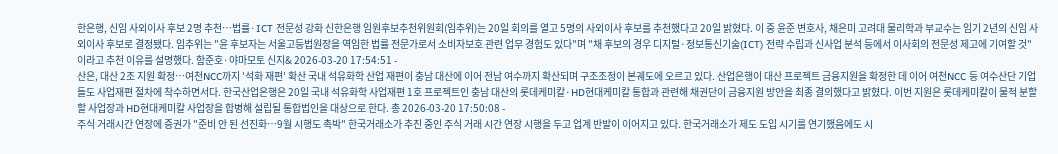한은행, 신임 사외이사 후보 2명 추천…법률·ICT 전문성 강화 신한은행 임원후보추천위원회(임추위)는 20일 회의를 열고 5명의 사외이사 후보를 추천했다고 20일 밝혔다. 이 중 윤준 변호사, 채은미 고려대 물리학과 부교수는 임기 2년의 신임 사외이사 후보로 결정됐다. 임추위는 "윤 후보자는 서울고등법원장을 역임한 법률 전문가로서 소비자보호 관련 업무 경험도 있다"며 "채 후보의 경우 디지털·정보통신기술(ICT) 전략 수립과 신사업 분석 등에서 이사회의 전문성 제고에 기여할 것"이라고 추천 이유를 설명했다. 함준호·야마모토 신지& 2026-03-20 17:54:51 -
산은, 대산 2조 지원 확정…여천NCC까지 '석화 재편' 확산 국내 석유화학 산업 재편이 충남 대산에 이어 전남 여수까지 확산되며 구조조정이 본궤도에 오르고 있다. 산업은행이 대산 프로젝트 금융지원을 확정한 데 이어 여천NCC 등 여수산단 기업들도 사업재편 절차에 착수하면서다. 한국산업은행은 20일 국내 석유화학 사업재편 1호 프로젝트인 충남 대산의 롯데케미칼·HD현대케미칼 통합과 관련해 채권단이 금융지원 방안을 최종 결의했다고 밝혔다. 이번 지원은 롯데케미칼이 물적 분할할 사업장과 HD현대케미칼 사업장을 합병해 설립될 통합법인을 대상으로 한다. 총 2026-03-20 17:50:08 -
주식 거래시간 연장에 증권가 "준비 안 된 선진화…9월 시행도 촉박" 한국거래소가 추진 중인 주식 거래 시간 연장 시행을 두고 업계 반발이 이어지고 있다. 한국거래소가 제도 도입 시기를 연기했음에도 시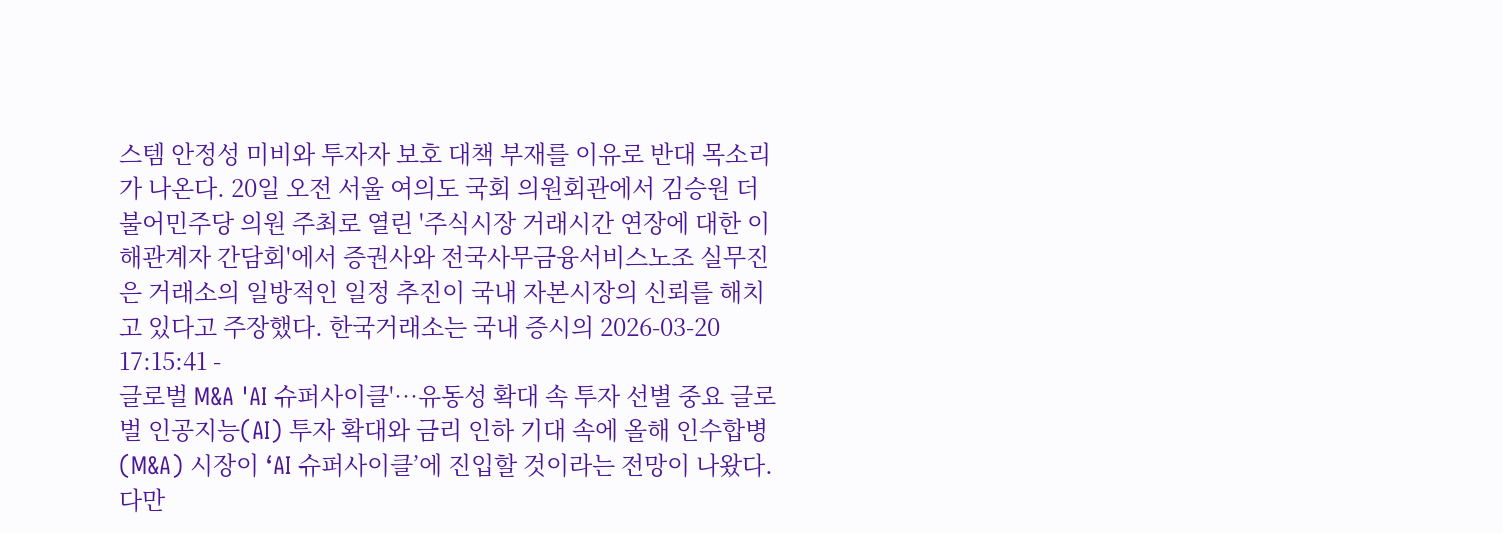스템 안정성 미비와 투자자 보호 대책 부재를 이유로 반대 목소리가 나온다. 20일 오전 서울 여의도 국회 의원회관에서 김승원 더불어민주당 의원 주최로 열린 '주식시장 거래시간 연장에 대한 이해관계자 간담회'에서 증권사와 전국사무금융서비스노조 실무진은 거래소의 일방적인 일정 추진이 국내 자본시장의 신뢰를 해치고 있다고 주장했다. 한국거래소는 국내 증시의 2026-03-20 17:15:41 -
글로벌 M&A 'AI 슈퍼사이클'…유동성 확대 속 투자 선별 중요 글로벌 인공지능(AI) 투자 확대와 금리 인하 기대 속에 올해 인수합병(M&A) 시장이 ‘AI 슈퍼사이클’에 진입할 것이라는 전망이 나왔다. 다만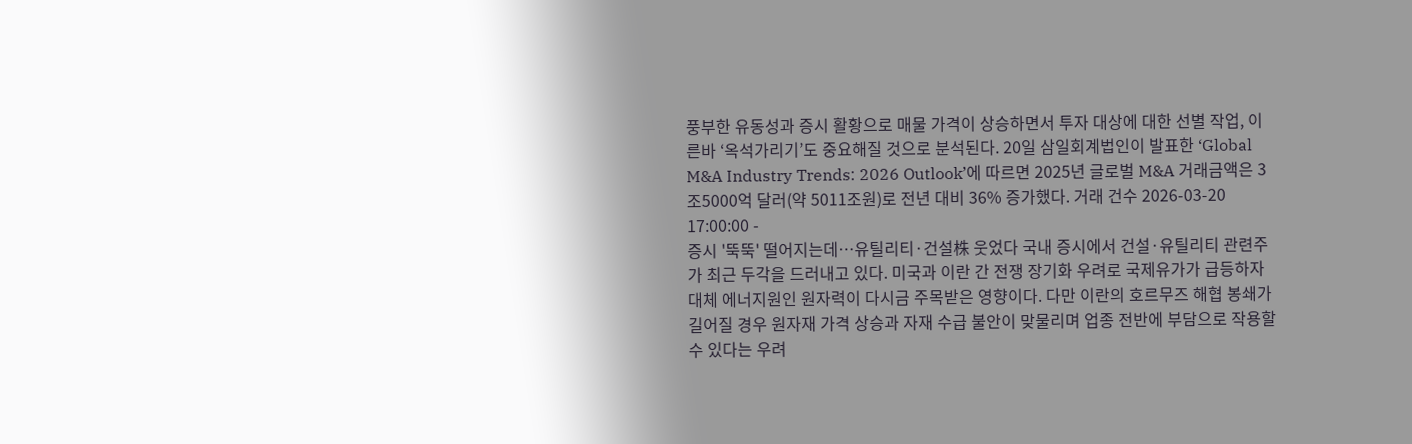풍부한 유동성과 증시 활황으로 매물 가격이 상승하면서 투자 대상에 대한 선별 작업, 이른바 ‘옥석가리기’도 중요해질 것으로 분석된다. 20일 삼일회계법인이 발표한 ‘Global M&A Industry Trends: 2026 Outlook’에 따르면 2025년 글로벌 M&A 거래금액은 3조5000억 달러(약 5011조원)로 전년 대비 36% 증가했다. 거래 건수 2026-03-20 17:00:00 -
증시 '뚝뚝' 떨어지는데…유틸리티·건설株 웃었다 국내 증시에서 건설·유틸리티 관련주가 최근 두각을 드러내고 있다. 미국과 이란 간 전쟁 장기화 우려로 국제유가가 급등하자 대체 에너지원인 원자력이 다시금 주목받은 영향이다. 다만 이란의 호르무즈 해협 봉쇄가 길어질 경우 원자재 가격 상승과 자재 수급 불안이 맞물리며 업종 전반에 부담으로 작용할 수 있다는 우려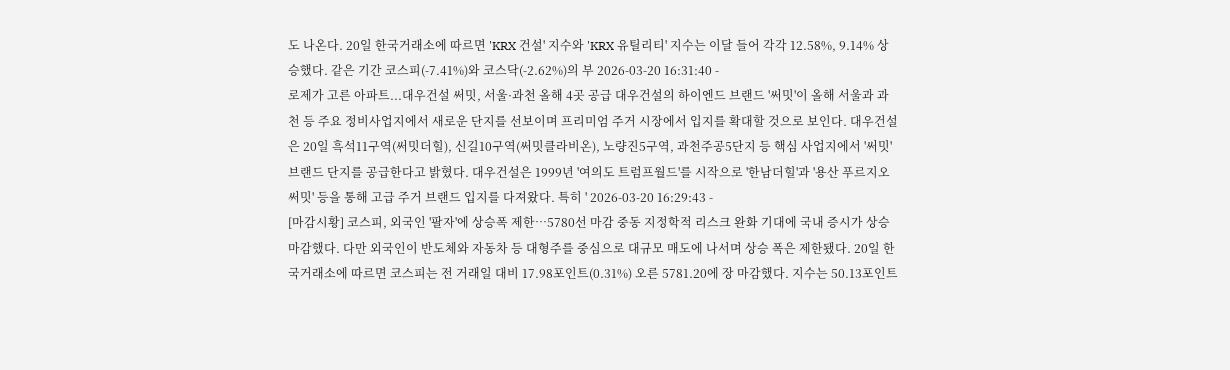도 나온다. 20일 한국거래소에 따르면 'KRX 건설' 지수와 'KRX 유틸리티' 지수는 이달 들어 각각 12.58%, 9.14% 상승했다. 같은 기간 코스피(-7.41%)와 코스닥(-2.62%)의 부 2026-03-20 16:31:40 -
로제가 고른 아파트...대우건설 써밋, 서울·과천 올해 4곳 공급 대우건설의 하이엔드 브랜드 '써밋'이 올해 서울과 과천 등 주요 정비사업지에서 새로운 단지를 선보이며 프리미엄 주거 시장에서 입지를 확대할 것으로 보인다. 대우건설은 20일 흑석11구역(써밋더힐), 신길10구역(써밋클라비온), 노량진5구역, 과천주공5단지 등 핵심 사업지에서 '써밋' 브랜드 단지를 공급한다고 밝혔다. 대우건설은 1999년 '여의도 트럼프월드'를 시작으로 '한남더힐'과 '용산 푸르지오 써밋' 등을 통해 고급 주거 브랜드 입지를 다져왔다. 특히 ' 2026-03-20 16:29:43 -
[마감시황] 코스피, 외국인 '팔자'에 상승폭 제한…5780선 마감 중동 지정학적 리스크 완화 기대에 국내 증시가 상승 마감했다. 다만 외국인이 반도체와 자동차 등 대형주를 중심으로 대규모 매도에 나서며 상승 폭은 제한됐다. 20일 한국거래소에 따르면 코스피는 전 거래일 대비 17.98포인트(0.31%) 오른 5781.20에 장 마감했다. 지수는 50.13포인트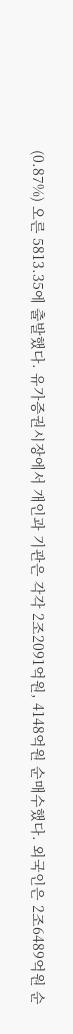(0.87%) 오른 5813.35에 출발했다. 유가증권시장에서 개인과 기관은 각각 2조2091억원, 4148억원 순매수했다. 외국인은 2조6489억원 순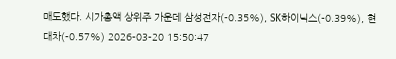매도했다. 시가총액 상위주 가운데 삼성전자(-0.35%), SK하이닉스(-0.39%), 현대차(-0.57%) 2026-03-20 15:50:47